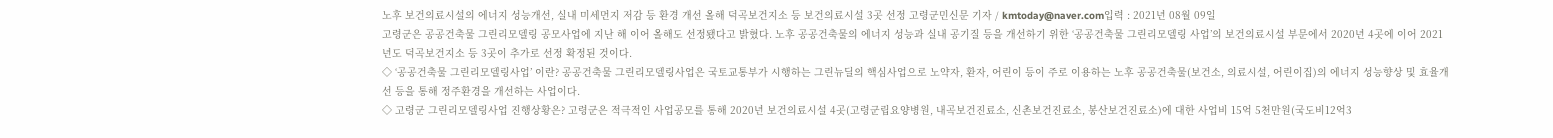노후 보건의료시설의 에너지 성능개선, 실내 미세먼지 저감 등 환경 개선 올해 덕곡보건지소 등 보건의료시설 3곳 선정 고령군민신문 기자 / kmtoday@naver.com입력 : 2021년 08월 09일
고령군은 공공건축물 그린리모델링 공모사업에 지난 해 이어 올해도 선정됐다고 밝혔다. 노후 공공건축물의 에너지 성능과 실내 공기질 등을 개선하기 위한 ‘공공건축물 그린리모델링 사업’의 보건의료시설 부문에서 2020년 4곳에 이어 2021년도 덕곡보건지소 등 3곳이 추가로 선정 확정된 것이다.
◇ ‘공공건축물 그린리모델링사업’ 이란? 공공건축물 그린리모델링사업은 국토교통부가 시행하는 그린뉴딜의 핵심사업으로 노약자, 환자, 어린이 등이 주로 이용하는 노후 공공건축물(보건소, 의료시설, 어린이집)의 에너지 성능향상 및 효율개선 등을 통해 정주환경을 개선하는 사업이다.
◇ 고령군 그린리모델링사업 진행상황은? 고령군은 적극적인 사업공모를 통해 2020년 보건의료시설 4곳(고령군립요양병원, 내곡보건진료소, 신촌보건진료소, 봉산보건진료소)에 대한 사업비 15억 5천만원(국도비12억3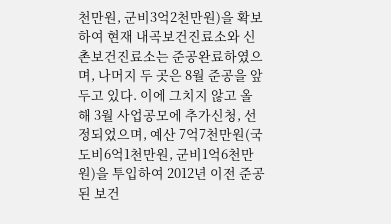천만원, 군비3억2천만원)을 확보하여 현재 내곡보건진료소와 신촌보건진료소는 준공완료하였으며, 나머지 두 곳은 8월 준공을 앞두고 있다. 이에 그치지 않고 올해 3월 사업공모에 추가신청, 선정되었으며, 예산 7억7천만원(국도비6억1천만원, 군비1억6천만원)을 투입하여 2012년 이전 준공된 보건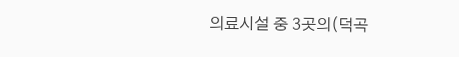의료시설 중 3곳의(덕곡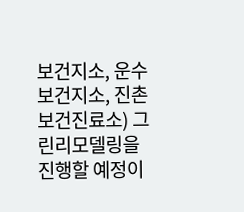보건지소, 운수보건지소, 진촌보건진료소) 그린리모델링을 진행할 예정이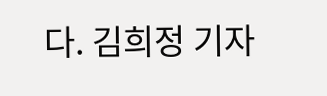다. 김희정 기자